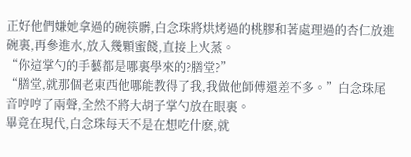正好他們嫌她拿過的碗筷髒,白念珠將烘烤過的桃膠和著處理過的杏仁放進碗裏,再參進水,放入幾顆蜜餞,直接上火蒸。
“你這掌勺的手藝都是哪裏學來的?膳堂?”
“膳堂,就那個老東西他哪能教得了我,我做他師傅還差不多。”白念珠尾音哼哼了兩聲,全然不將大胡子掌勺放在眼裏。
畢竟在現代,白念珠每天不是在想吃什麽,就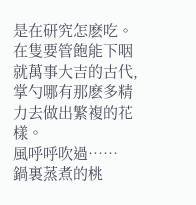是在研究怎麽吃。
在隻要管飽能下咽就萬事大吉的古代,掌勺哪有那麽多精力去做出繁複的花樣。
風呼呼吹過……
鍋裏蒸煮的桃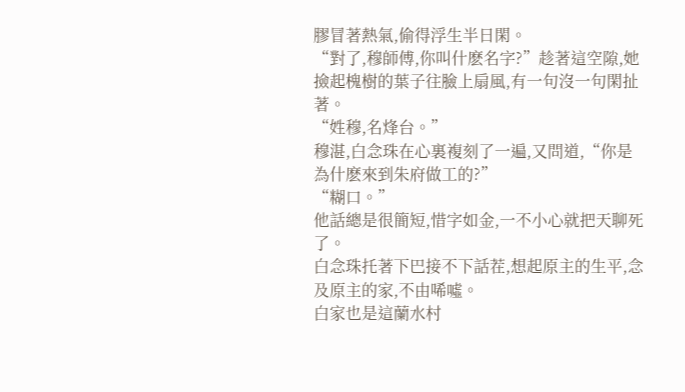膠冒著熱氣,偷得浮生半日閑。
“對了,穆師傅,你叫什麽名字?”趁著這空隙,她撿起槐樹的葉子往臉上扇風,有一句沒一句閑扯著。
“姓穆,名烽台。”
穆湛,白念珠在心裏複刻了一遍,又問道,“你是為什麽來到朱府做工的?”
“糊口。”
他話總是很簡短,惜字如金,一不小心就把天聊死了。
白念珠托著下巴接不下話茬,想起原主的生平,念及原主的家,不由唏噓。
白家也是這蘭水村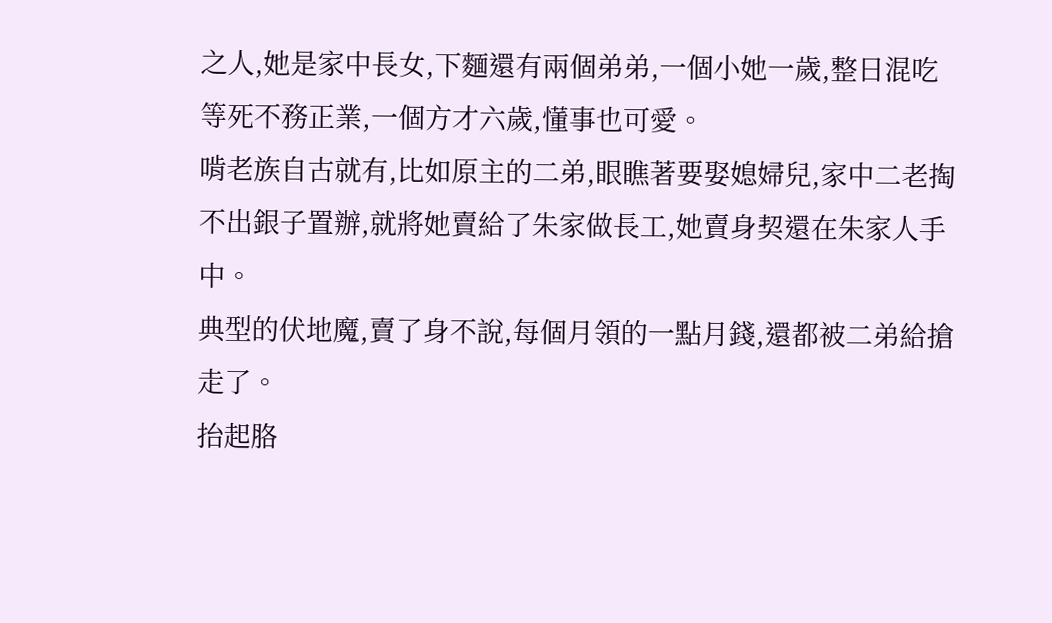之人,她是家中長女,下麵還有兩個弟弟,一個小她一歲,整日混吃等死不務正業,一個方才六歲,懂事也可愛。
啃老族自古就有,比如原主的二弟,眼瞧著要娶媳婦兒,家中二老掏不出銀子置辦,就將她賣給了朱家做長工,她賣身契還在朱家人手中。
典型的伏地魔,賣了身不說,每個月領的一點月錢,還都被二弟給搶走了。
抬起胳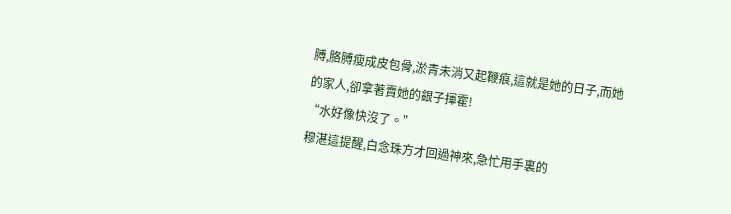膊,胳膊瘦成皮包骨,淤青未消又起鞭痕,這就是她的日子,而她的家人,卻拿著賣她的銀子揮霍!
“水好像快沒了。”
穆湛這提醒,白念珠方才回過神來,急忙用手裏的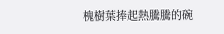槐樹葉捧起熱騰騰的碗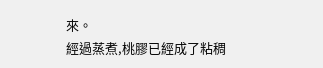來。
經過蒸煮,桃膠已經成了粘稠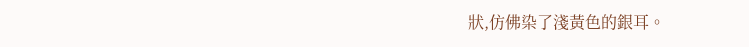狀,仿佛染了淺黃色的銀耳。